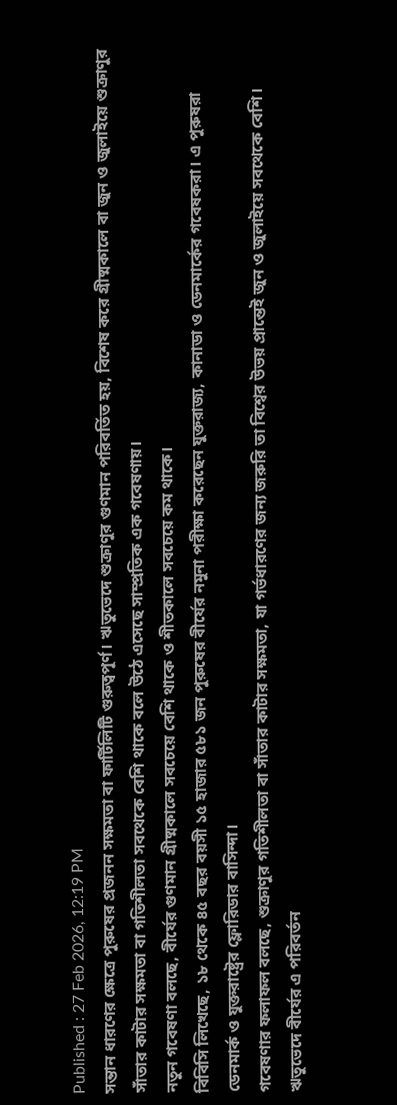Published : 27 Feb 2026, 12:19 PM
সন্তান ধারণের ক্ষেত্রে পুরুষের প্রজনন সক্ষমতা বা ফার্টিলিটি গুরুত্বপূর্ণ। ঋতুভেদে শুক্রাণুর গুণমান পরিবর্তিত হয়, বিশেষ করে গ্রীষ্মকালে বা জুন ও জুলাইয়ে শুক্রাণুর সাঁতার কাটার সক্ষমতা বা গতিশীলতা সবথেকে বেশি থাকে বলে উঠে এসেছে সাম্প্রতিক এক গবেষণায়।
নতুন গবেষণা বলছে, বীর্যের গুণমান গ্রীষ্মকালে সবচেয়ে বেশি থাকে ও শীতকালে সবচেয়ে কম থাকে।
বিবিসি লিখেছে, ১৮ থেকে ৪৫ বছর বয়সী ১৫ হাজার ৫৮১ জন পুরুষের বীর্যের নমুনা পরীক্ষা করেছেন যুক্তরাজ্য, কানাডা ও ডেনমার্কের গবেষকরা। এ পুরুষরা ডেনমার্ক ও যুক্তরাষ্ট্রের ফ্লোরিডার বাসিন্দা।
গবেষণার ফলাফল বলছে, শুক্রাণুর গতিশীলতা বা সাঁতার কাটার সক্ষমতা, যা গর্ভধারণের জন্য জরুরি তা বিশ্বের উভয় প্রান্তেই জুন ও জুলাইয়ে সবথেকে বেশি।
ঋতুভেদে বীর্যের এ পরিবর্তন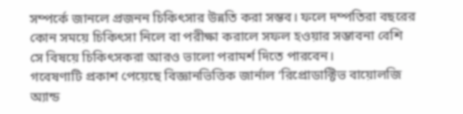সম্পর্কে জানলে প্রজনন চিকিৎসার উন্নতি করা সম্ভব। ফলে দম্পতিরা বছরের কোন সময়ে চিকিৎসা নিলে বা পরীক্ষা করালে সফল হওয়ার সম্ভাবনা বেশি সে বিষয়ে চিকিৎসকরা আরও ভালো পরামর্শ দিতে পারবেন।
গবেষণাটি প্রকাশ পেয়েছে বিজ্ঞানভিত্তিক জার্নাল ‘রিপ্রোডাক্টিভ বায়োলজি অ্যান্ড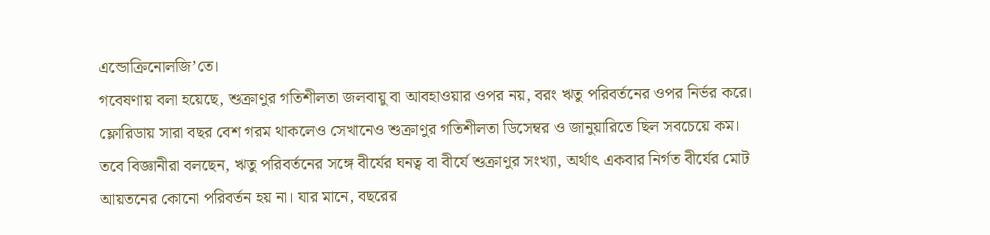এন্ডোক্রিনোলজি’তে।
গবেষণায় বলা হয়েছে, শুক্রাণুর গতিশীলতা জলবায়ু বা আবহাওয়ার ওপর নয়, বরং ঋতু পরিবর্তনের ওপর নির্ভর করে। ফ্লোরিডায় সারা বছর বেশ গরম থাকলেও সেখানেও শুক্রাণুর গতিশীলতা ডিসেম্বর ও জানুয়ারিতে ছিল সবচেয়ে কম।
তবে বিজ্ঞানীরা বলছেন, ঋতু পরিবর্তনের সঙ্গে বীর্যের ঘনত্ব বা বীর্যে শুক্রাণুর সংখ্যা, অর্থাৎ একবার নির্গত বীর্যের মোট আয়তনের কোনো পরিবর্তন হয় না। যার মানে, বছরের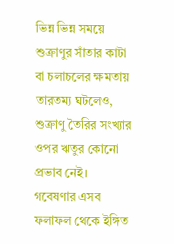ভিন্ন ভিন্ন সময়ে শুক্রাণুর সাঁতার কাটা বা চলাচলের ক্ষমতায় তারতম্য ঘটলেও, শুক্রাণু তৈরির সংখ্যার ওপর ঋতুর কোনো প্রভাব নেই।
গবেষণার এসব ফলাফল থেকে ইঙ্গিত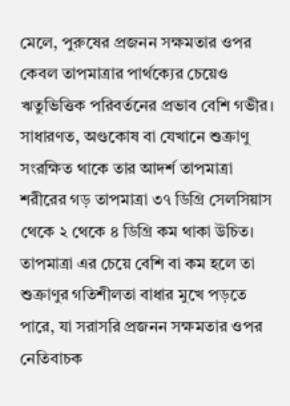মেলে, পুরুষের প্রজনন সক্ষমতার ওপর কেবল তাপমাত্রার পার্থক্যের চেয়েও ঋতুভিত্তিক পরিবর্তনের প্রভাব বেশি গভীর।
সাধারণত, অণ্ডকোষ বা যেখানে শুক্রাণু সংরক্ষিত থাকে তার আদর্শ তাপমাত্রা শরীরের গড় তাপমাত্রা ৩৭ ডিগ্রি সেলসিয়াস থেকে ২ থেকে ৪ ডিগ্রি কম থাকা উচিত।
তাপমাত্রা এর চেয়ে বেশি বা কম হলে তা শুক্রাণুর গতিশীলতা বাধার মুখে পড়তে পারে, যা সরাসরি প্রজনন সক্ষমতার ওপর নেতিবাচক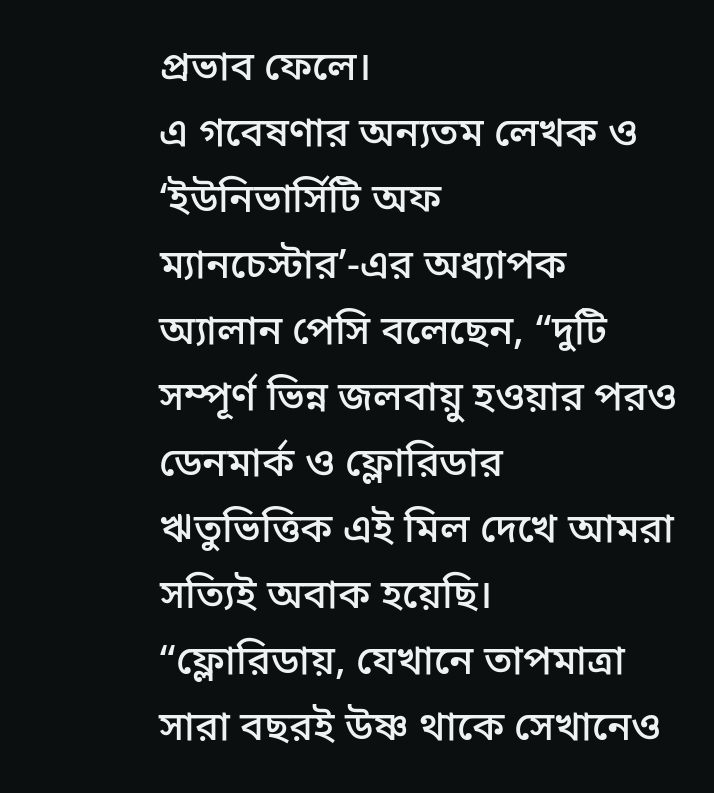প্রভাব ফেলে।
এ গবেষণার অন্যতম লেখক ও ‘ইউনিভার্সিটি অফ ম্যানচেস্টার’-এর অধ্যাপক অ্যালান পেসি বলেছেন, “দুটি সম্পূর্ণ ভিন্ন জলবায়ু হওয়ার পরও ডেনমার্ক ও ফ্লোরিডার ঋতুভিত্তিক এই মিল দেখে আমরা সত্যিই অবাক হয়েছি।
“ফ্লোরিডায়, যেখানে তাপমাত্রা সারা বছরই উষ্ণ থাকে সেখানেও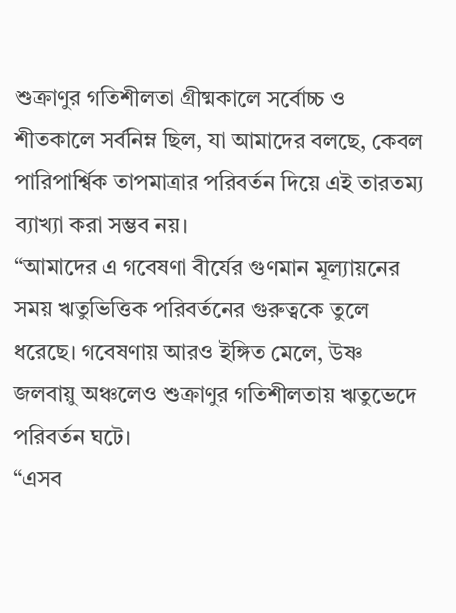শুক্রাণুর গতিশীলতা গ্রীষ্মকালে সর্বোচ্চ ও শীতকালে সর্বনিম্ন ছিল, যা আমাদের বলছে, কেবল পারিপার্শ্বিক তাপমাত্রার পরিবর্তন দিয়ে এই তারতম্য ব্যাখ্যা করা সম্ভব নয়।
“আমাদের এ গবেষণা বীর্যের গুণমান মূল্যায়নের সময় ঋতুভিত্তিক পরিবর্তনের গুরুত্বকে তুলে ধরেছে। গবেষণায় আরও ইঙ্গিত মেলে, উষ্ণ জলবায়ু অঞ্চলেও শুক্রাণুর গতিশীলতায় ঋতুভেদে পরিবর্তন ঘটে।
“এসব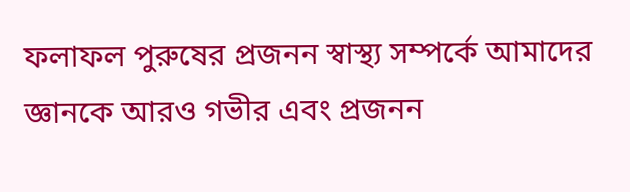ফলাফল পুরুষের প্রজনন স্বাস্থ্য সম্পর্কে আমাদের জ্ঞানকে আরও গভীর এবং প্রজনন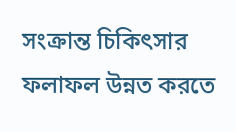সংক্রান্ত চিকিৎসার ফলাফল উন্নত করতে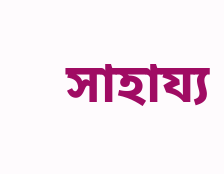সাহায্য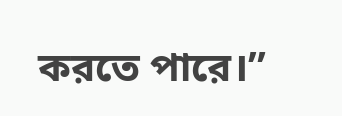করতে পারে।”